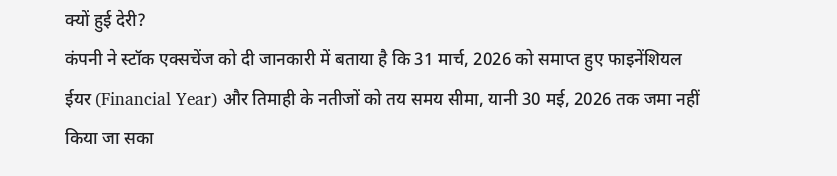क्यों हुई देरी?
कंपनी ने स्टॉक एक्सचेंज को दी जानकारी में बताया है कि 31 मार्च, 2026 को समाप्त हुए फाइनेंशियल ईयर (Financial Year) और तिमाही के नतीजों को तय समय सीमा, यानी 30 मई, 2026 तक जमा नहीं किया जा सका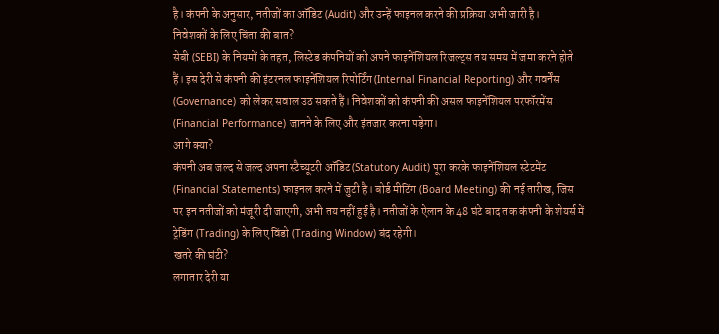है। कंपनी के अनुसार, नतीजों का ऑडिट (Audit) और उन्हें फाइनल करने की प्रक्रिया अभी जारी है।
निवेशकों के लिए चिंता की बात?
सेबी (SEBI) के नियमों के तहत, लिस्टेड कंपनियों को अपने फाइनेंशियल रिजल्ट्स तय समय में जमा करने होते हैं। इस देरी से कंपनी की इंटरनल फाइनेंशियल रिपोर्टिंग (Internal Financial Reporting) और गवर्नेंस (Governance) को लेकर सवाल उठ सकते हैं। निवेशकों को कंपनी की असल फाइनेंशियल परफॉरमेंस (Financial Performance) जानने के लिए और इंतजार करना पड़ेगा।
आगे क्या?
कंपनी अब जल्द से जल्द अपना स्टैच्यूटरी ऑडिट (Statutory Audit) पूरा करके फाइनेंशियल स्टेटमेंट (Financial Statements) फाइनल करने में जुटी है। बोर्ड मीटिंग (Board Meeting) की नई तारीख, जिस पर इन नतीजों को मंजूरी दी जाएगी, अभी तय नहीं हुई है। नतीजों के ऐलान के 48 घंटे बाद तक कंपनी के शेयर्स में ट्रेडिंग (Trading) के लिए विंडो (Trading Window) बंद रहेगी।
खतरे की घंटी?
लगातार देरी या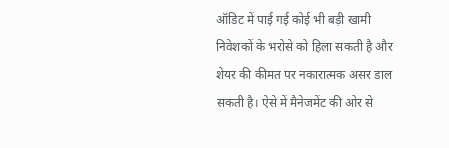ऑडिट में पाई गई कोई भी बड़ी खामी निवेशकों के भरोसे को हिला सकती है और शेयर की कीमत पर नकारात्मक असर डाल सकती है। ऐसे में मैनेजमेंट की ओर से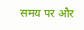समय पर और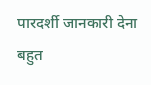पारदर्शी जानकारी देना बहुत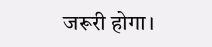जरूरी होगा।